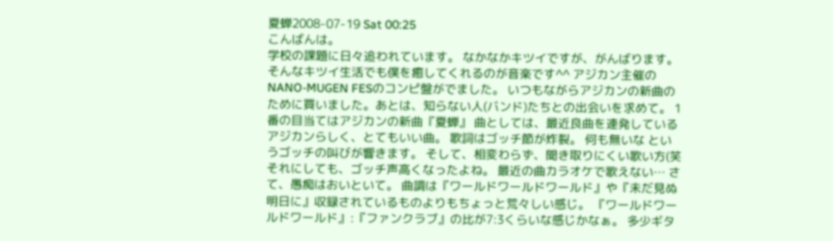夏蝉2008-07-19 Sat 00:25
こんばんは。
学校の課題に日々追われています。 なかなかキツイですが、がんばります。 そんなキツイ生活でも僕を癒してくれるのが音楽です^^ アジカン主催の NANO-MUGEN FESのコンピ盤がでました。 いつもながらアジカンの新曲のために買いました。あとは、知らない人(バンド)たちとの出会いを求めて。 1番の目当てはアジカンの新曲『夏蝉』 曲としては、最近良曲を連発しているアジカンらしく、とてもいい曲。 歌詞はゴッチ節が炸裂。 何も無いな というゴッチの叫びが響きます。 そして、相変わらず、聞き取りにくい歌い方(笑 それにしても、ゴッチ声高くなったよね。 最近の曲カラオケで歌えない… さて、愚痴はおいといて。 曲調は『ワールドワールドワールド』や『未だ見ぬ明日に』収録されているものよりもちょっと荒々しい感じ。 『ワールドワールドワールド』:『ファンクラブ』の比が7:3くらいな感じかなぁ。 多少ギタ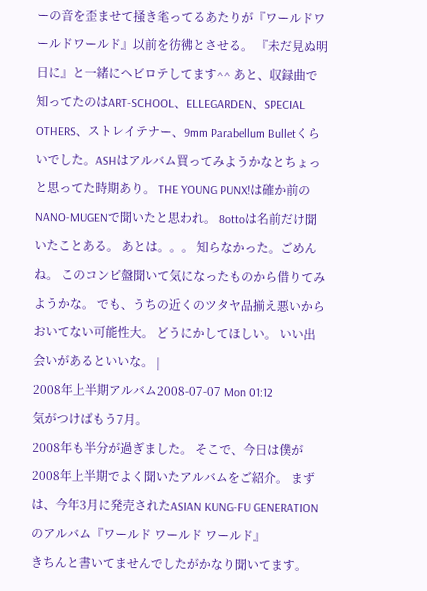ーの音を歪ませて掻き毟ってるあたりが『ワールドワールドワールド』以前を彷彿とさせる。 『未だ見ぬ明日に』と一緒にヘビロテしてます^^ あと、収録曲で知ってたのはART-SCHOOL、ELLEGARDEN、SPECIAL OTHERS、ストレイテナー、9mm Parabellum Bulletくらいでした。ASHはアルバム買ってみようかなとちょっと思ってた時期あり。 THE YOUNG PUNX!は確か前のNANO-MUGENで聞いたと思われ。 8ottoは名前だけ聞いたことある。 あとは。。。 知らなかった。ごめんね。 このコンピ盤聞いて気になったものから借りてみようかな。 でも、うちの近くのツタヤ品揃え悪いからおいてない可能性大。 どうにかしてほしい。 いい出会いがあるといいな。 |
2008年上半期アルバム2008-07-07 Mon 01:12
気がつけばもう7月。
2008年も半分が過ぎました。 そこで、今日は僕が2008年上半期でよく聞いたアルバムをご紹介。 まずは、今年3月に発売されたASIAN KUNG-FU GENERATIONのアルバム『ワールド ワールド ワールド』
きちんと書いてませんでしたがかなり聞いてます。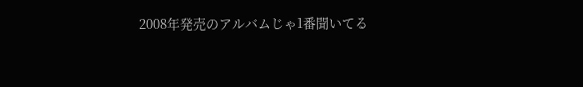2008年発売のアルバムじゃ1番聞いてる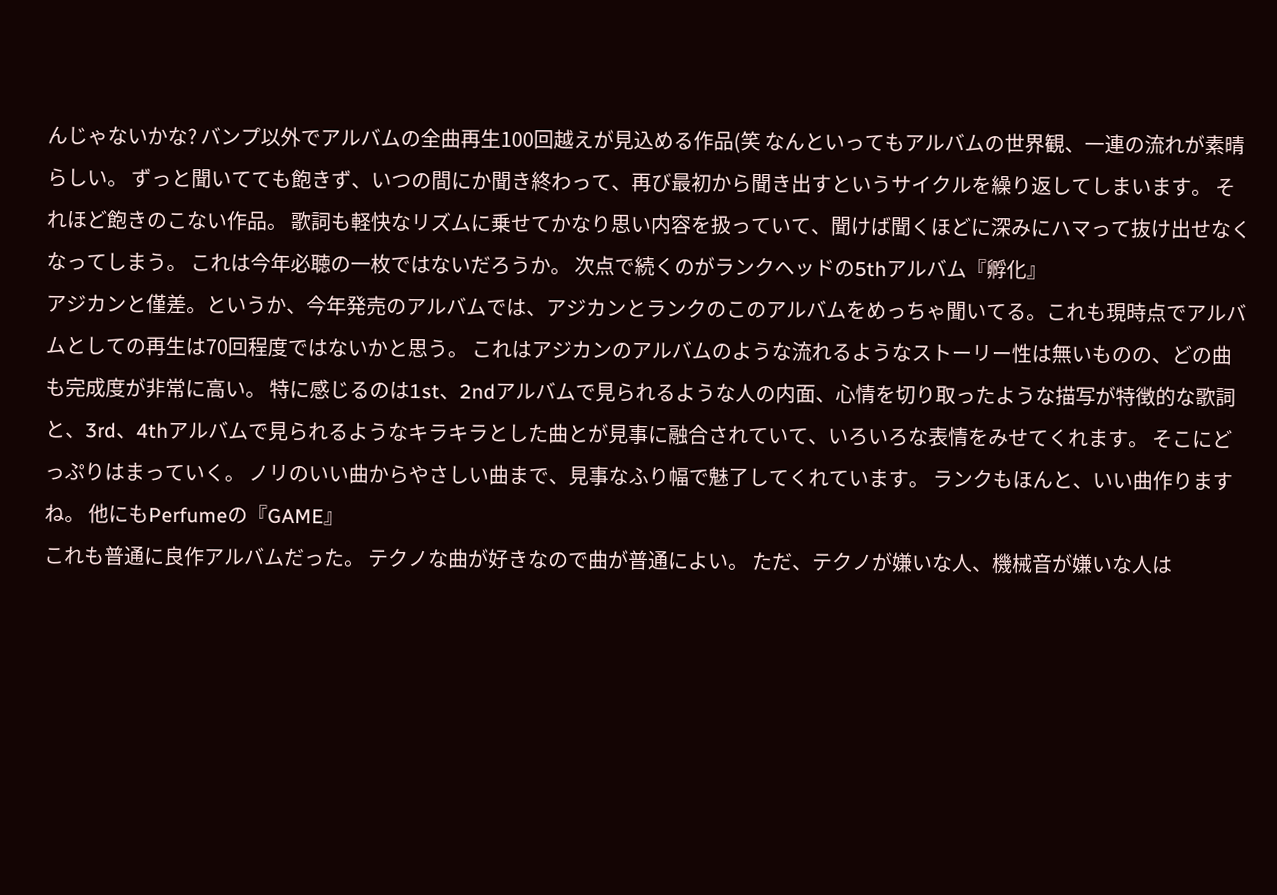んじゃないかな? バンプ以外でアルバムの全曲再生100回越えが見込める作品(笑 なんといってもアルバムの世界観、一連の流れが素晴らしい。 ずっと聞いてても飽きず、いつの間にか聞き終わって、再び最初から聞き出すというサイクルを繰り返してしまいます。 それほど飽きのこない作品。 歌詞も軽快なリズムに乗せてかなり思い内容を扱っていて、聞けば聞くほどに深みにハマって抜け出せなくなってしまう。 これは今年必聴の一枚ではないだろうか。 次点で続くのがランクヘッドの5thアルバム『孵化』
アジカンと僅差。というか、今年発売のアルバムでは、アジカンとランクのこのアルバムをめっちゃ聞いてる。これも現時点でアルバムとしての再生は70回程度ではないかと思う。 これはアジカンのアルバムのような流れるようなストーリー性は無いものの、どの曲も完成度が非常に高い。 特に感じるのは1st、2ndアルバムで見られるような人の内面、心情を切り取ったような描写が特徴的な歌詞と、3rd、4thアルバムで見られるようなキラキラとした曲とが見事に融合されていて、いろいろな表情をみせてくれます。 そこにどっぷりはまっていく。 ノリのいい曲からやさしい曲まで、見事なふり幅で魅了してくれています。 ランクもほんと、いい曲作りますね。 他にもPerfumeの『GAME』
これも普通に良作アルバムだった。 テクノな曲が好きなので曲が普通によい。 ただ、テクノが嫌いな人、機械音が嫌いな人は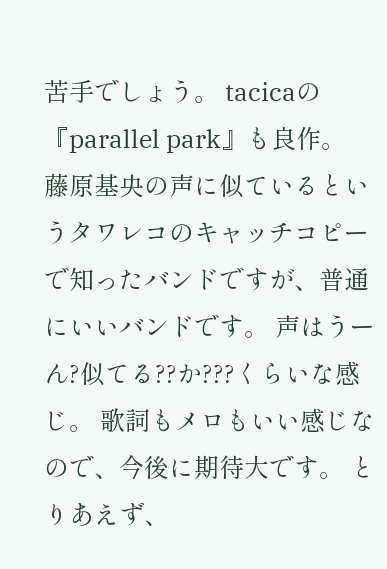苦手でしょう。 tacicaの『parallel park』も良作。
藤原基央の声に似ているというタワレコのキャッチコピーで知ったバンドですが、普通にいいバンドです。 声はうーん?似てる??か???くらいな感じ。 歌詞もメロもいい感じなので、今後に期待大です。 とりあえず、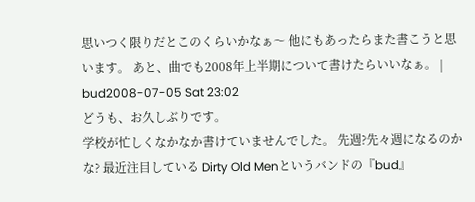思いつく限りだとこのくらいかなぁ〜 他にもあったらまた書こうと思います。 あと、曲でも2008年上半期について書けたらいいなぁ。 |
bud2008-07-05 Sat 23:02
どうも、お久しぶりです。
学校が忙しくなかなか書けていませんでした。 先週?先々週になるのかな? 最近注目している Dirty Old Menというバンドの『bud』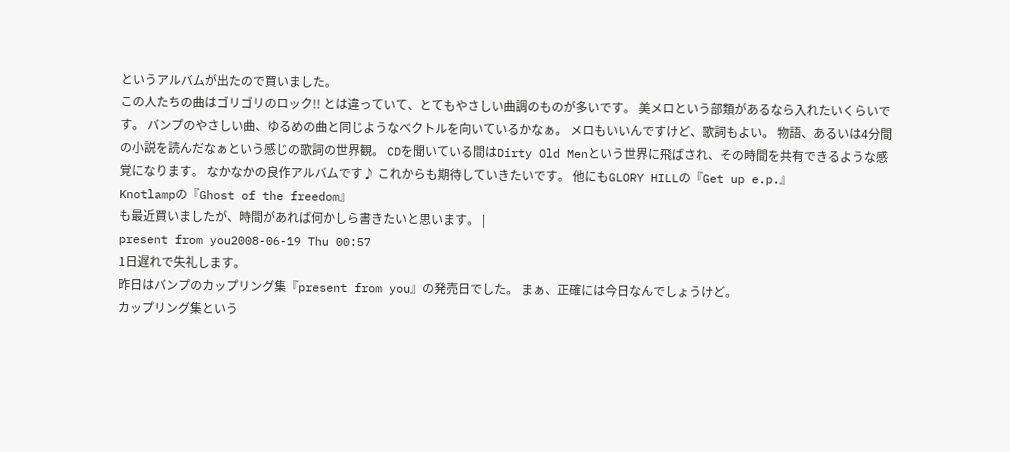というアルバムが出たので買いました。
この人たちの曲はゴリゴリのロック!! とは違っていて、とてもやさしい曲調のものが多いです。 美メロという部類があるなら入れたいくらいです。 バンプのやさしい曲、ゆるめの曲と同じようなベクトルを向いているかなぁ。 メロもいいんですけど、歌詞もよい。 物語、あるいは4分間の小説を読んだなぁという感じの歌詞の世界観。 CDを聞いている間はDirty Old Menという世界に飛ばされ、その時間を共有できるような感覚になります。 なかなかの良作アルバムです♪ これからも期待していきたいです。 他にもGLORY HILLの『Get up e.p.』
Knotlampの『Ghost of the freedom』
も最近買いましたが、時間があれば何かしら書きたいと思います。 |
present from you2008-06-19 Thu 00:57
1日遅れで失礼します。
昨日はバンプのカップリング集『present from you』の発売日でした。 まぁ、正確には今日なんでしょうけど。
カップリング集という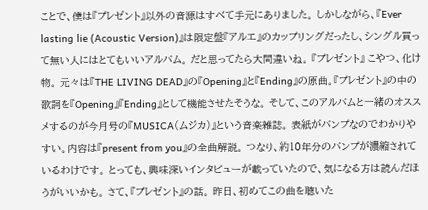ことで、僕は『プレゼント』以外の音源はすべて手元にありました。 しかしながら、『Ever lasting lie (Acoustic Version)』は限定盤『アルエ』のカップリングだったし、シングル買って無い人にはとてもいいアルバム。 だと思ってたら大間違いね。 『プレゼント』 こやつ、化け物。 元々は『THE LIVING DEAD』の『Opening』と『Ending』の原曲。『プレゼント』の中の歌詞を『Opening』『Ending』として機能させたそうな。 そして、このアルバムと一緒のオススメするのが今月号の『MUSICA(ムジカ)』という音楽雑誌。 表紙がバンプなのでわかりやすい。内容は『present from you』の全曲解説。 つなり、約10年分のバンプが濃縮されているわけです。 とっても、興味深いインタビューが載っていたので、気になる方は読んだほうがいいかも。 さて、『プレゼント』の話。 昨日、初めてこの曲を聴いた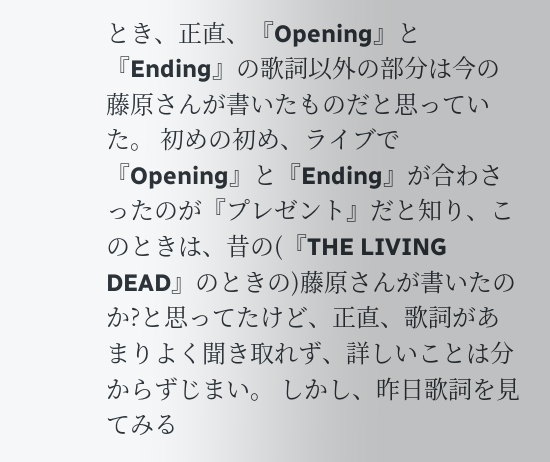とき、正直、『Opening』と『Ending』の歌詞以外の部分は今の藤原さんが書いたものだと思っていた。 初めの初め、ライブで『Opening』と『Ending』が合わさったのが『プレゼント』だと知り、このときは、昔の(『THE LIVING DEAD』のときの)藤原さんが書いたのか?と思ってたけど、正直、歌詞があまりよく聞き取れず、詳しいことは分からずじまい。 しかし、昨日歌詞を見てみる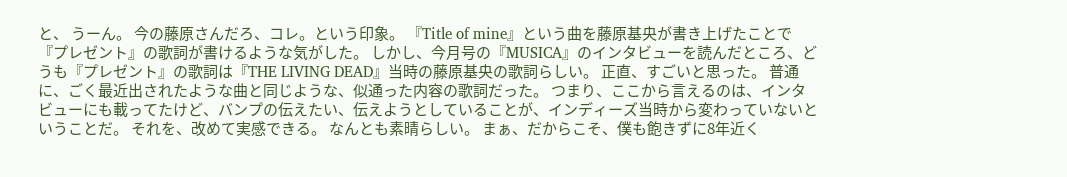と、 うーん。 今の藤原さんだろ、コレ。という印象。 『Title of mine』という曲を藤原基央が書き上げたことで『プレゼント』の歌詞が書けるような気がした。 しかし、今月号の『MUSICA』のインタビューを読んだところ、どうも『プレゼント』の歌詞は『THE LIVING DEAD』当時の藤原基央の歌詞らしい。 正直、すごいと思った。 普通に、ごく最近出されたような曲と同じような、似通った内容の歌詞だった。 つまり、ここから言えるのは、インタビューにも載ってたけど、バンプの伝えたい、伝えようとしていることが、インディーズ当時から変わっていないということだ。 それを、改めて実感できる。 なんとも素晴らしい。 まぁ、だからこそ、僕も飽きずに8年近く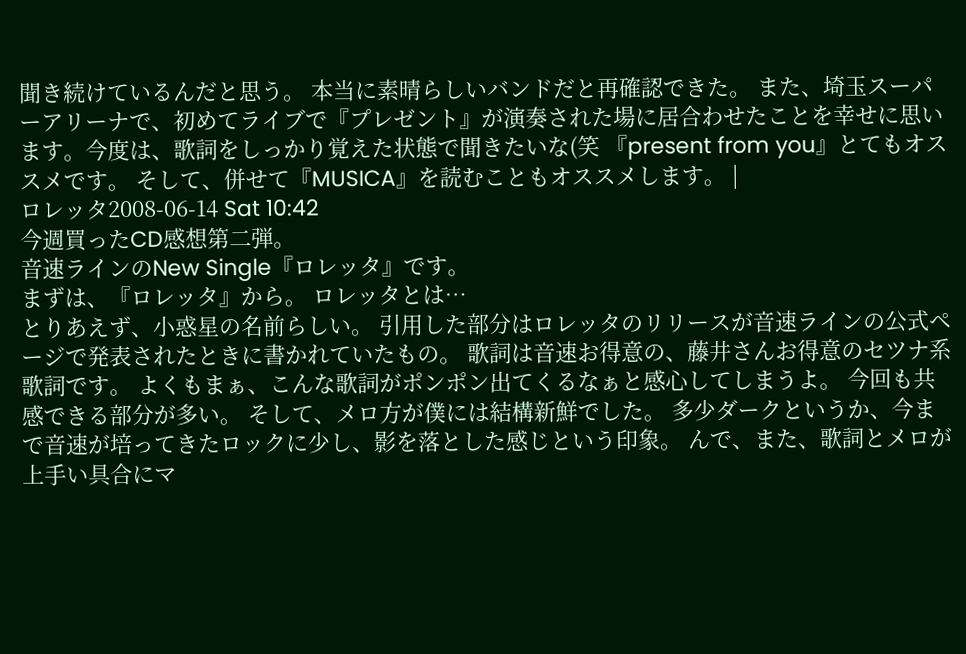聞き続けているんだと思う。 本当に素晴らしいバンドだと再確認できた。 また、埼玉スーパーアリーナで、初めてライブで『プレゼント』が演奏された場に居合わせたことを幸せに思います。今度は、歌詞をしっかり覚えた状態で聞きたいな(笑 『present from you』とてもオススメです。 そして、併せて『MUSICA』を読むこともオススメします。 |
ロレッタ2008-06-14 Sat 10:42
今週買ったCD感想第二弾。
音速ラインのNew Single『ロレッタ』です。
まずは、『ロレッタ』から。 ロレッタとは…
とりあえず、小惑星の名前らしい。 引用した部分はロレッタのリリースが音速ラインの公式ページで発表されたときに書かれていたもの。 歌詞は音速お得意の、藤井さんお得意のセツナ系歌詞です。 よくもまぁ、こんな歌詞がポンポン出てくるなぁと感心してしまうよ。 今回も共感できる部分が多い。 そして、メロ方が僕には結構新鮮でした。 多少ダークというか、今まで音速が培ってきたロックに少し、影を落とした感じという印象。 んで、また、歌詞とメロが上手い具合にマ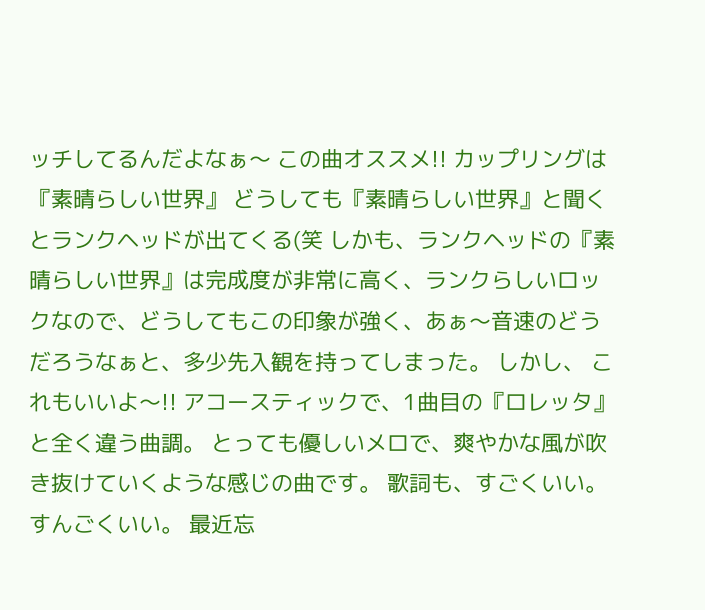ッチしてるんだよなぁ〜 この曲オススメ!! カップリングは『素晴らしい世界』 どうしても『素晴らしい世界』と聞くとランクヘッドが出てくる(笑 しかも、ランクヘッドの『素晴らしい世界』は完成度が非常に高く、ランクらしいロックなので、どうしてもこの印象が強く、あぁ〜音速のどうだろうなぁと、多少先入観を持ってしまった。 しかし、 これもいいよ〜!! アコースティックで、1曲目の『ロレッタ』と全く違う曲調。 とっても優しいメロで、爽やかな風が吹き抜けていくような感じの曲です。 歌詞も、すごくいい。 すんごくいい。 最近忘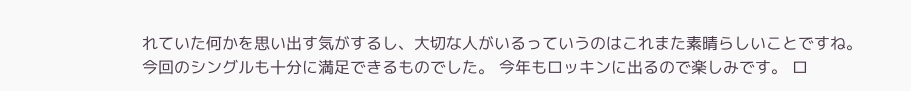れていた何かを思い出す気がするし、大切な人がいるっていうのはこれまた素晴らしいことですね。
今回のシングルも十分に満足できるものでした。 今年もロッキンに出るので楽しみです。 ロ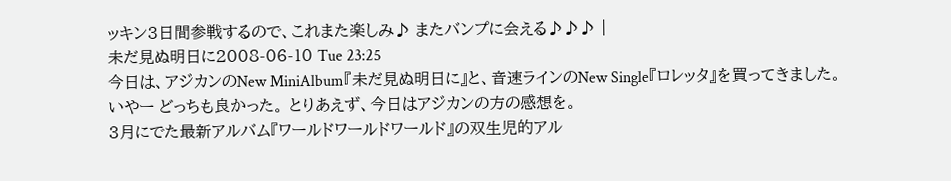ッキン3日間参戦するので、これまた楽しみ♪ またバンプに会える♪♪♪ |
未だ見ぬ明日に2008-06-10 Tue 23:25
今日は、アジカンのNew MiniAlbum『未だ見ぬ明日に』と、音速ラインのNew Single『ロレッタ』を買ってきました。
いやー どっちも良かった。 とりあえず、今日はアジカンの方の感想を。
3月にでた最新アルバム『ワールドワールドワールド』の双生児的アル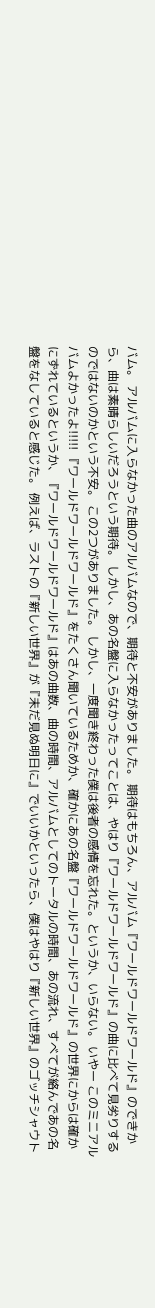バム。 アルバムに入らなかった曲のアルバムなので、期待と不安がありました。 期待はもちろん、アルバム『ワールドワールドワールド』のできから、曲は素晴らしいだろうという期待。 しかし、あの名盤に入らなかったってことは、やはり『ワールドワールドワールド』の曲に比べて見劣りするのではないのかという不安。 この2つがありました。 しかし、一度聞き終わった僕は後者の感情を忘れた。というか、いらない。 いやー このミニアルバムよかったよ!!!!! 『ワールドワールドワールド』をたくさん聞いているためか、確かにあの名盤『ワールドワールドワールド』の世界にからは確かにずれているというか、『ワールドワールドワールド』はあの曲数、曲の時間、アルバムとしてのトータルの時間、あの流れ、すべてが絡んであの名盤をなしていると感じた。 例えば、ラストの『新しい世界』が『未だ見ぬ明日に』でいいかといったら、僕はやはり『新しい世界』のゴッチシャウト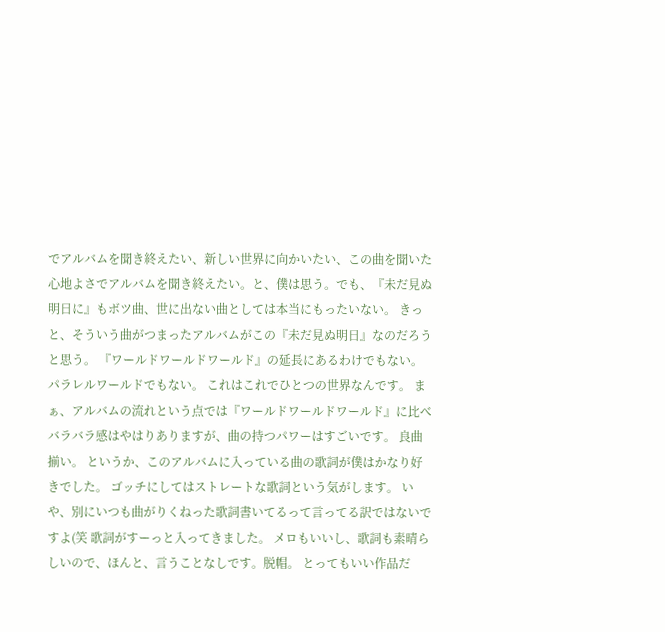でアルバムを聞き終えたい、新しい世界に向かいたい、この曲を聞いた心地よさでアルバムを聞き終えたい。と、僕は思う。でも、『未だ見ぬ明日に』もボツ曲、世に出ない曲としては本当にもったいない。 きっと、そういう曲がつまったアルバムがこの『未だ見ぬ明日』なのだろうと思う。 『ワールドワールドワールド』の延長にあるわけでもない。パラレルワールドでもない。 これはこれでひとつの世界なんです。 まぁ、アルバムの流れという点では『ワールドワールドワールド』に比べバラバラ感はやはりありますが、曲の持つパワーはすごいです。 良曲揃い。 というか、このアルバムに入っている曲の歌詞が僕はかなり好きでした。 ゴッチにしてはストレートな歌詞という気がします。 いや、別にいつも曲がりくねった歌詞書いてるって言ってる訳ではないですよ(笑 歌詞がすーっと入ってきました。 メロもいいし、歌詞も素晴らしいので、ほんと、言うことなしです。脱帽。 とってもいい作品だ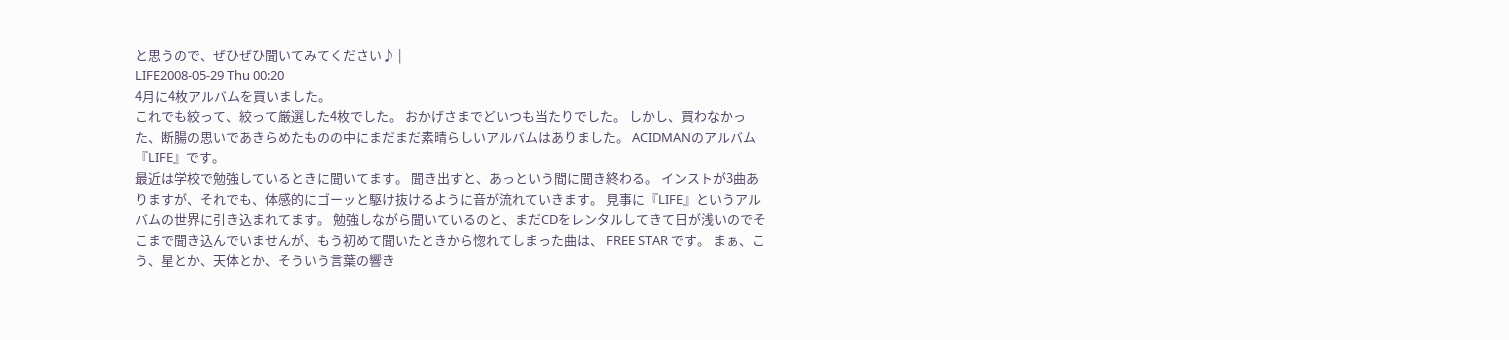と思うので、ぜひぜひ聞いてみてください♪ |
LIFE2008-05-29 Thu 00:20
4月に4枚アルバムを買いました。
これでも絞って、絞って厳選した4枚でした。 おかげさまでどいつも当たりでした。 しかし、買わなかった、断腸の思いであきらめたものの中にまだまだ素晴らしいアルバムはありました。 ACIDMANのアルバム『LIFE』です。
最近は学校で勉強しているときに聞いてます。 聞き出すと、あっという間に聞き終わる。 インストが3曲ありますが、それでも、体感的にゴーッと駆け抜けるように音が流れていきます。 見事に『LIFE』というアルバムの世界に引き込まれてます。 勉強しながら聞いているのと、まだCDをレンタルしてきて日が浅いのでそこまで聞き込んでいませんが、もう初めて聞いたときから惚れてしまった曲は、 FREE STAR です。 まぁ、こう、星とか、天体とか、そういう言葉の響き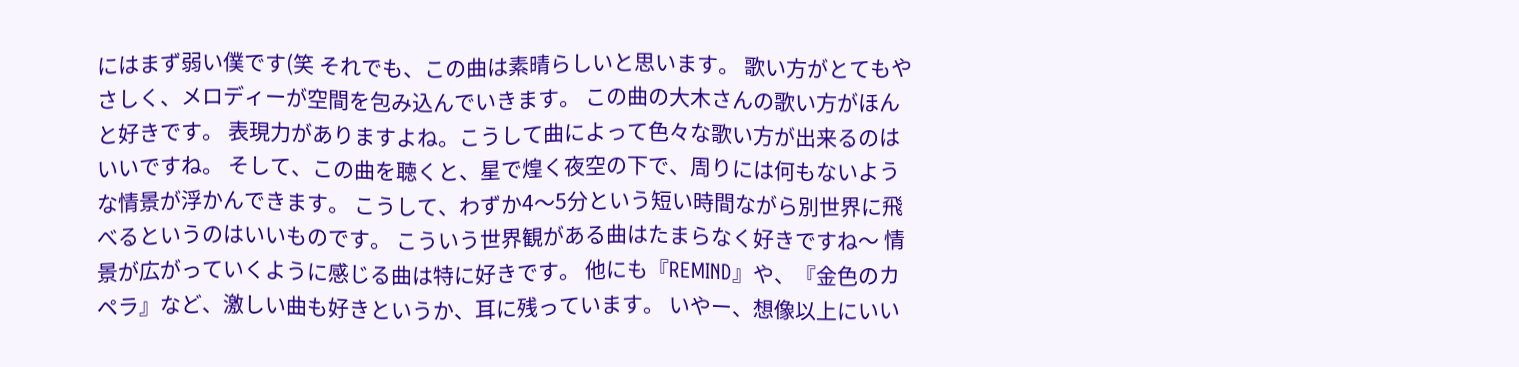にはまず弱い僕です(笑 それでも、この曲は素晴らしいと思います。 歌い方がとてもやさしく、メロディーが空間を包み込んでいきます。 この曲の大木さんの歌い方がほんと好きです。 表現力がありますよね。こうして曲によって色々な歌い方が出来るのはいいですね。 そして、この曲を聴くと、星で煌く夜空の下で、周りには何もないような情景が浮かんできます。 こうして、わずか4〜5分という短い時間ながら別世界に飛べるというのはいいものです。 こういう世界観がある曲はたまらなく好きですね〜 情景が広がっていくように感じる曲は特に好きです。 他にも『REMIND』や、『金色のカペラ』など、激しい曲も好きというか、耳に残っています。 いやー、想像以上にいい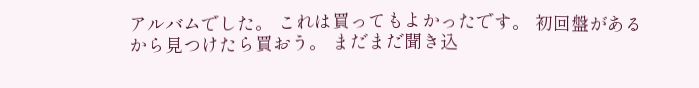アルバムでした。 これは買ってもよかったです。 初回盤があるから見つけたら買おう。 まだまだ聞き込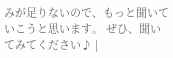みが足りないので、もっと聞いていこうと思います。 ぜひ、聞いてみてください♪ |